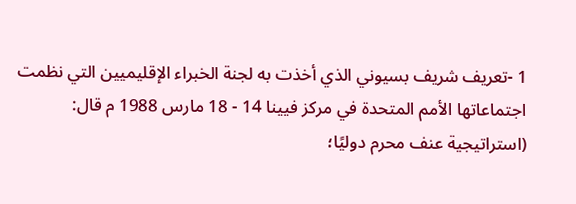1 -تعريف شريف بسيوني الذي أخذت به لجنة الخبراء الإقليميين التي نظمت اجتماعاتها الأمم المتحدة في مركز فيينا 14 - 18 مارس 1988 م قال: (استراتيجية عنف محرم دوليًا؛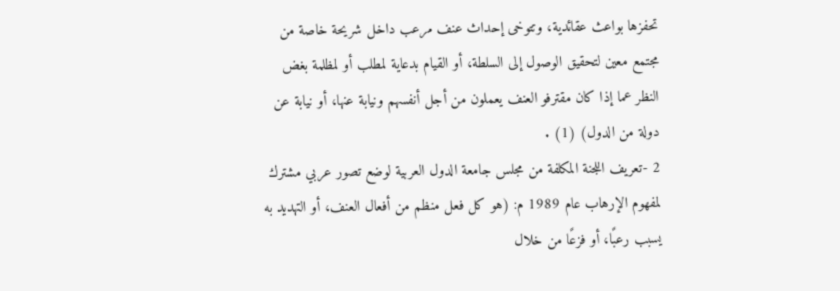تحفزها بواعث عقائدية، وتتوخى إحداث عنف مرعب داخل شريحة خاصة من مجتمع معين لتحقيق الوصول إلى السلطة، أو القيام بدعاية لمطلب أو لمظلمة بغض النظر عما إذا كان مقترفو العنف يعملون من أجل أنفسهم ونيابة عنها، أو نيابة عن دولة من الدول) (1) .
2 -تعريف اللجنة المكلفة من مجلس جامعة الدول العربية لوضع تصور عربي مشترك لمفهوم الإرهاب عام 1989 م: (هو كل فعل منظم من أفعال العنف، أو التهديد به يسبب رعبًا، أو فزعًا من خلال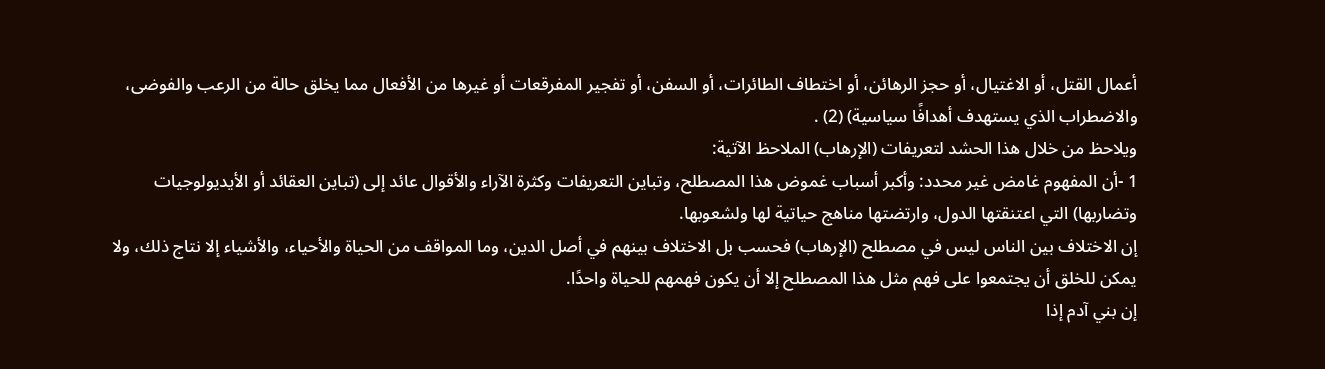أعمال القتل، أو الاغتيال، أو حجز الرهائن، أو اختطاف الطائرات، أو السفن، أو تفجير المفرقعات أو غيرها من الأفعال مما يخلق حالة من الرعب والفوضى، والاضطراب الذي يستهدف أهدافًا سياسية) (2) .
ويلاحظ من خلال هذا الحشد لتعريفات (الإرهاب) الملاحظ الآتية:
1 -أن المفهوم غامض غير محدد: وأكبر أسباب غموض هذا المصطلح، وتباين التعريفات وكثرة الآراء والأقوال عائد إلى (تباين العقائد أو الأيديولوجيات وتضاربها) التي اعتنقتها الدول، وارتضتها مناهج حياتية لها ولشعوبها.
إن الاختلاف بين الناس ليس في مصطلح (الإرهاب) فحسب بل الاختلاف بينهم في أصل الدين، وما المواقف من الحياة والأحياء، والأشياء إلا نتاج ذلك، ولا يمكن للخلق أن يجتمعوا على فهم مثل هذا المصطلح إلا أن يكون فهمهم للحياة واحدًا.
إن بني آدم إذا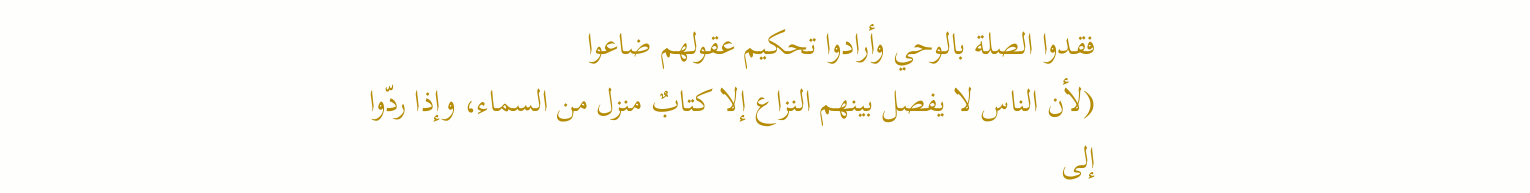فقدوا الصلة بالوحي وأرادوا تحكيم عقولهم ضاعوا
(لأن الناس لا يفصل بينهم النزاع إلا كتابٌ منزل من السماء، وإذا ردّوا إلى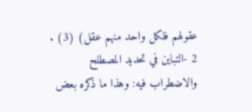عقولهم فلكل واحد منهم عقل) (3) .
2 -التباين في تحديد المصطلح والاضطراب فيه: وهذا ما ذكره بعض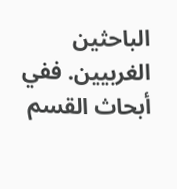الباحثين الغربيين. ففي أبحاث القسم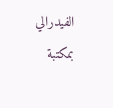الفيدرالي بمكتبة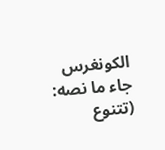الكونغرس جاء ما نصه: (تتنوع